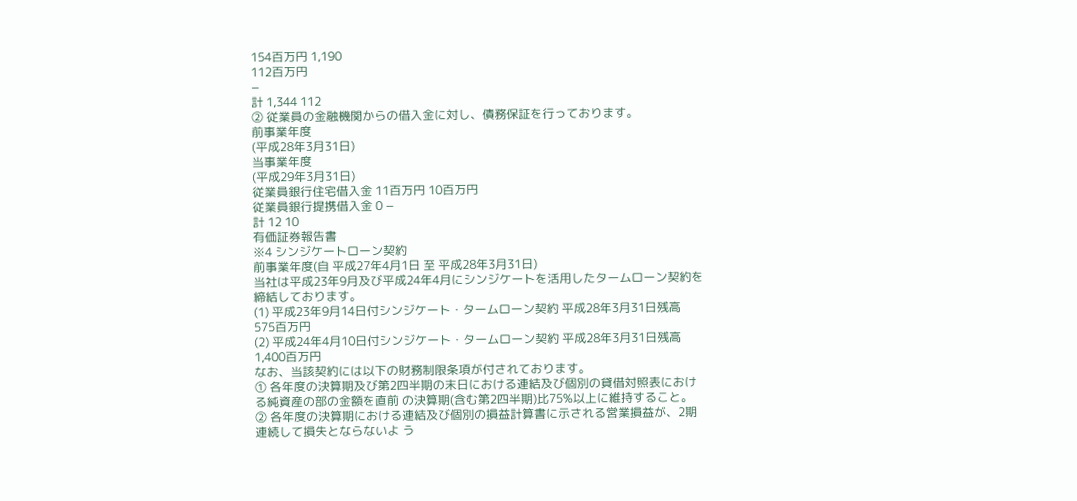154百万円 1,190
112百万円
−
計 1,344 112
② 従業員の金融機関からの借入金に対し、債務保証を行っております。
前事業年度
(平成28年3月31日)
当事業年度
(平成29年3月31日)
従業員銀行住宅借入金 11百万円 10百万円
従業員銀行提携借入金 0 −
計 12 10
有価証券報告書
※4 シンジケートローン契約
前事業年度(自 平成27年4月1日 至 平成28年3月31日)
当社は平成23年9月及び平成24年4月にシンジケートを活用したタームローン契約を締結しております。
(1) 平成23年9月14日付シンジケート・タームローン契約 平成28年3月31日残高 575百万円
(2) 平成24年4月10日付シンジケート・タームローン契約 平成28年3月31日残高 1,400百万円
なお、当該契約には以下の財務制限条項が付されております。
① 各年度の決算期及び第2四半期の末日における連結及び個別の貸借対照表における純資産の部の金額を直前 の決算期(含む第2四半期)比75%以上に維持すること。
② 各年度の決算期における連結及び個別の損益計算書に示される営業損益が、2期連続して損失とならないよ う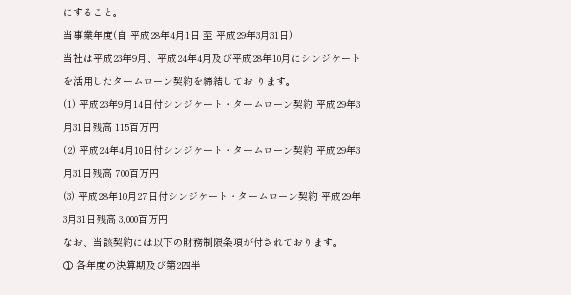にすること。
当事業年度(自 平成28年4月1日 至 平成29年3月31日)
当社は平成23年9月、平成24年4月及び平成28年10月にシンジケートを活用したタームローン契約を締結してお ります。
(1) 平成23年9月14日付シンジケート・タームローン契約 平成29年3月31日残高 115百万円
(2) 平成24年4月10日付シンジケート・タームローン契約 平成29年3月31日残高 700百万円
(3) 平成28年10月27日付シンジケート・タームローン契約 平成29年3月31日残高 3,000百万円
なお、当該契約には以下の財務制限条項が付されております。
① 各年度の決算期及び第2四半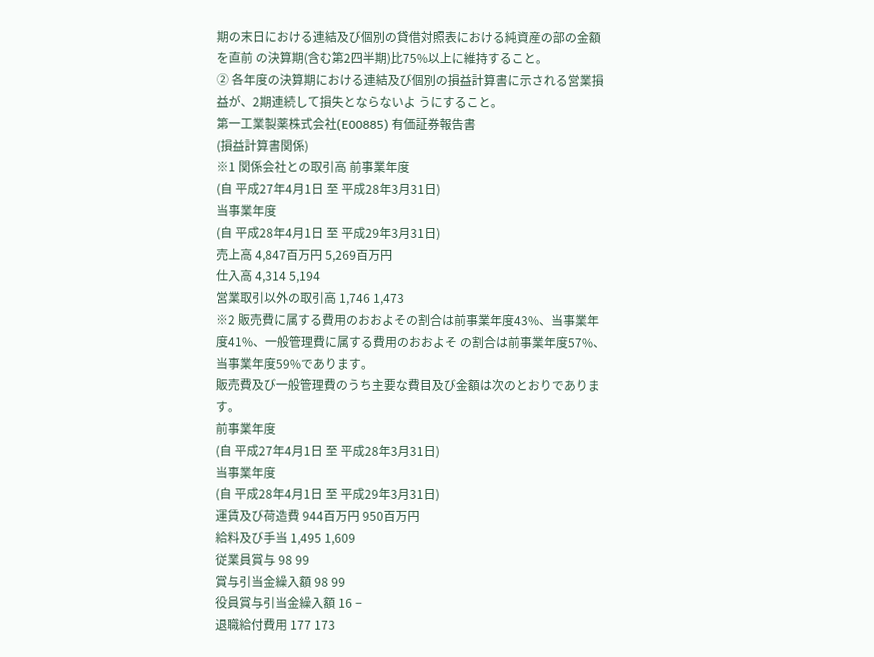期の末日における連結及び個別の貸借対照表における純資産の部の金額を直前 の決算期(含む第2四半期)比75%以上に維持すること。
② 各年度の決算期における連結及び個別の損益計算書に示される営業損益が、2期連続して損失とならないよ うにすること。
第一工業製薬株式会社(E00885) 有価証券報告書
(損益計算書関係)
※1 関係会社との取引高 前事業年度
(自 平成27年4月1日 至 平成28年3月31日)
当事業年度
(自 平成28年4月1日 至 平成29年3月31日)
売上高 4,847百万円 5,269百万円
仕入高 4,314 5,194
営業取引以外の取引高 1,746 1,473
※2 販売費に属する費用のおおよその割合は前事業年度43%、当事業年度41%、一般管理費に属する費用のおおよそ の割合は前事業年度57%、当事業年度59%であります。
販売費及び一般管理費のうち主要な費目及び金額は次のとおりであります。
前事業年度
(自 平成27年4月1日 至 平成28年3月31日)
当事業年度
(自 平成28年4月1日 至 平成29年3月31日)
運賃及び荷造費 944百万円 950百万円
給料及び手当 1,495 1,609
従業員賞与 98 99
賞与引当金繰入額 98 99
役員賞与引当金繰入額 16 −
退職給付費用 177 173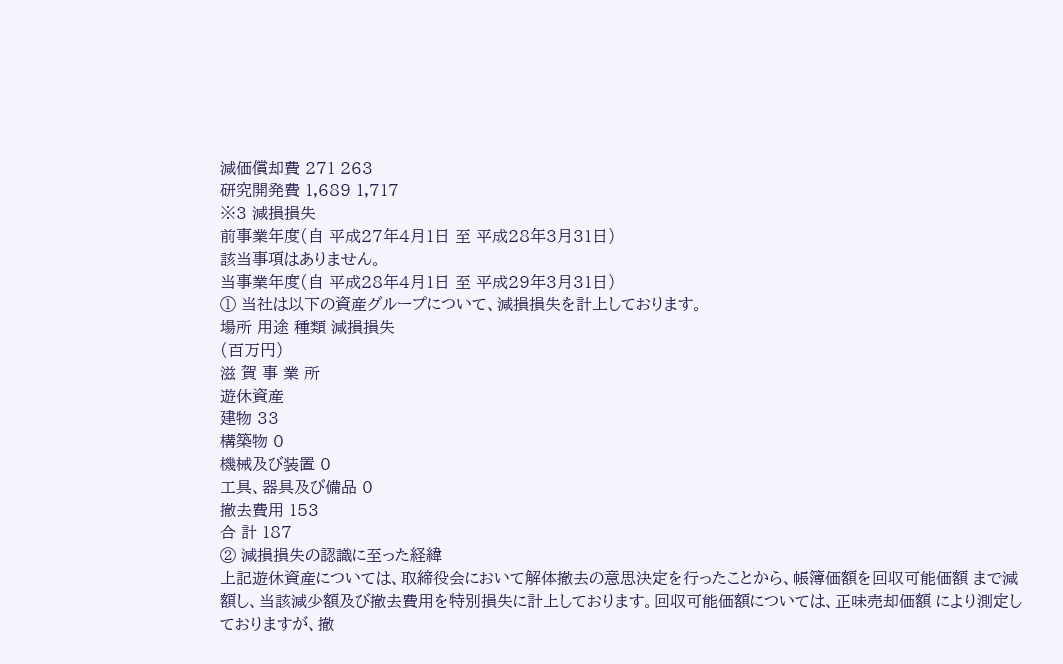減価償却費 271 263
研究開発費 1,689 1,717
※3 減損損失
前事業年度(自 平成27年4月1日 至 平成28年3月31日)
該当事項はありません。
当事業年度(自 平成28年4月1日 至 平成29年3月31日)
① 当社は以下の資産グループについて、減損損失を計上しております。
場所 用途 種類 減損損失
(百万円)
滋 賀 事 業 所
遊休資産
建物 33
構築物 0
機械及び装置 0
工具、器具及び備品 0
撤去費用 153
合 計 187
② 減損損失の認識に至った経緯
上記遊休資産については、取締役会において解体撤去の意思決定を行ったことから、帳簿価額を回収可能価額 まで減額し、当該減少額及び撤去費用を特別損失に計上しております。回収可能価額については、正味売却価額 により測定しておりますが、撤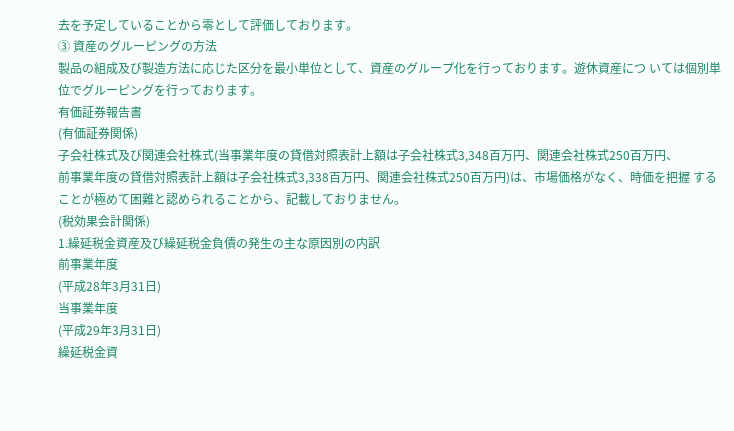去を予定していることから零として評価しております。
③ 資産のグルーピングの方法
製品の組成及び製造方法に応じた区分を最小単位として、資産のグループ化を行っております。遊休資産につ いては個別単位でグルーピングを行っております。
有価証券報告書
(有価証券関係)
子会社株式及び関連会社株式(当事業年度の貸借対照表計上額は子会社株式3,348百万円、関連会社株式250百万円、
前事業年度の貸借対照表計上額は子会社株式3,338百万円、関連会社株式250百万円)は、市場価格がなく、時価を把握 することが極めて困難と認められることから、記載しておりません。
(税効果会計関係)
1.繰延税金資産及び繰延税金負債の発生の主な原因別の内訳
前事業年度
(平成28年3月31日)
当事業年度
(平成29年3月31日)
繰延税金資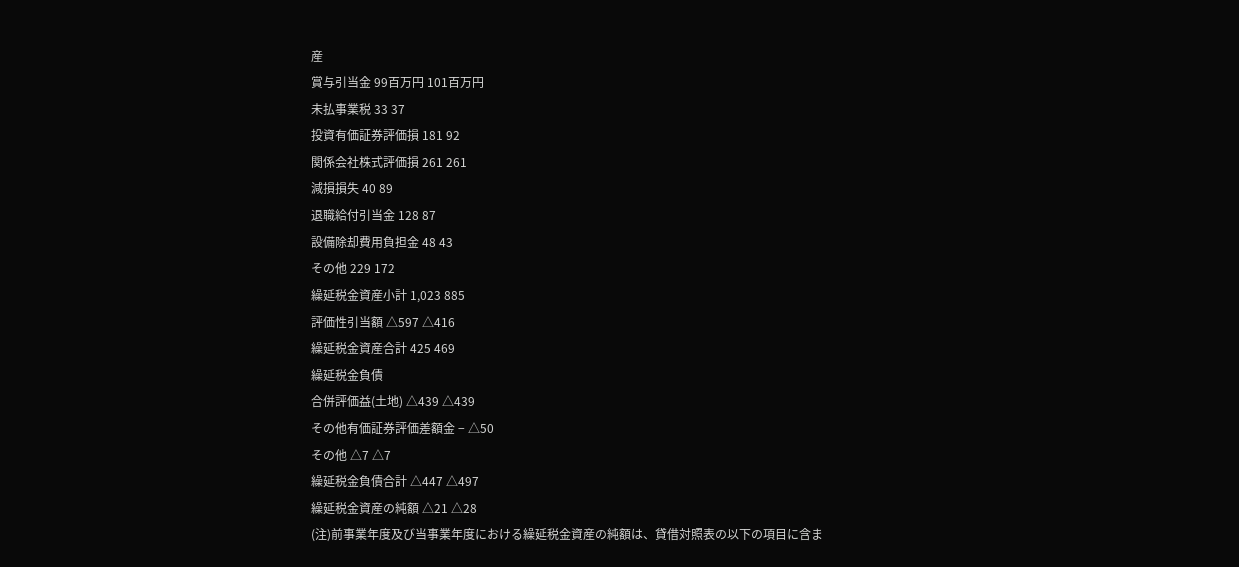産
賞与引当金 99百万円 101百万円
未払事業税 33 37
投資有価証券評価損 181 92
関係会社株式評価損 261 261
減損損失 40 89
退職給付引当金 128 87
設備除却費用負担金 48 43
その他 229 172
繰延税金資産小計 1,023 885
評価性引当額 △597 △416
繰延税金資産合計 425 469
繰延税金負債
合併評価益(土地) △439 △439
その他有価証券評価差額金 − △50
その他 △7 △7
繰延税金負債合計 △447 △497
繰延税金資産の純額 △21 △28
(注)前事業年度及び当事業年度における繰延税金資産の純額は、貸借対照表の以下の項目に含ま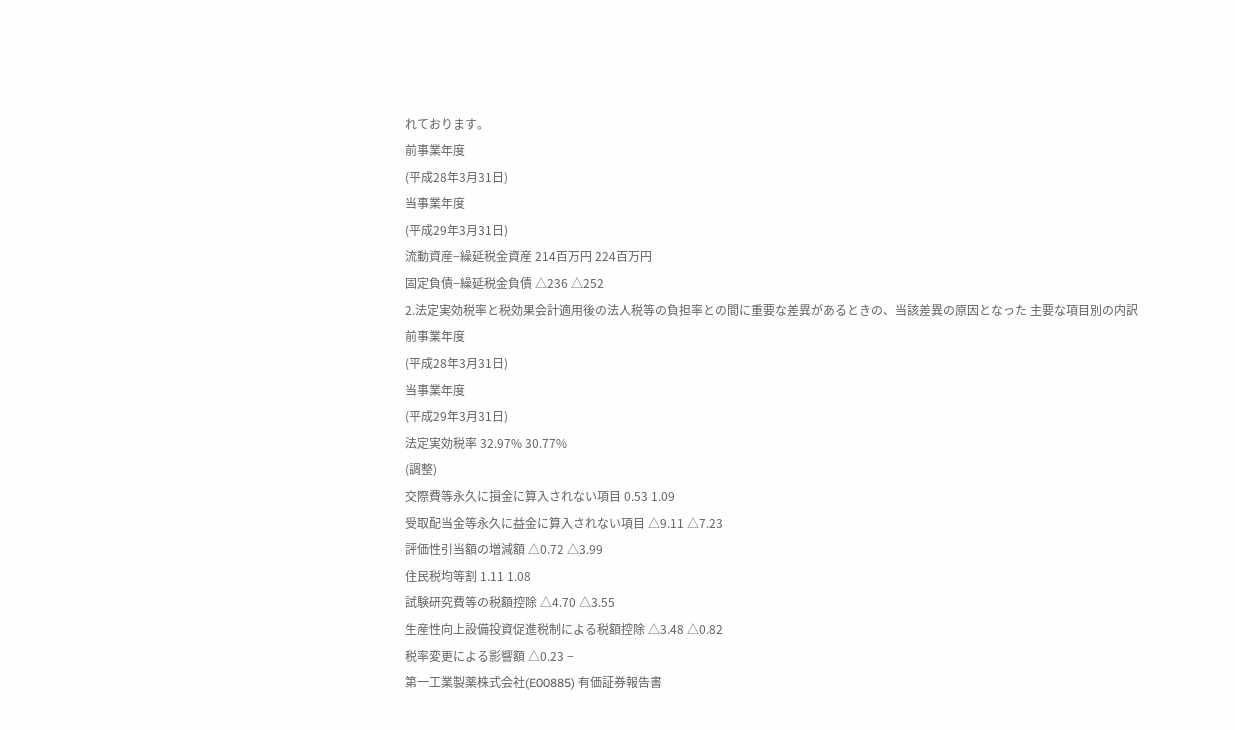れております。
前事業年度
(平成28年3月31日)
当事業年度
(平成29年3月31日)
流動資産−繰延税金資産 214百万円 224百万円
固定負債−繰延税金負債 △236 △252
2.法定実効税率と税効果会計適用後の法人税等の負担率との間に重要な差異があるときの、当該差異の原因となった 主要な項目別の内訳
前事業年度
(平成28年3月31日)
当事業年度
(平成29年3月31日)
法定実効税率 32.97% 30.77%
(調整)
交際費等永久に損金に算入されない項目 0.53 1.09
受取配当金等永久に益金に算入されない項目 △9.11 △7.23
評価性引当額の増減額 △0.72 △3.99
住民税均等割 1.11 1.08
試験研究費等の税額控除 △4.70 △3.55
生産性向上設備投資促進税制による税額控除 △3.48 △0.82
税率変更による影響額 △0.23 −
第一工業製薬株式会社(E00885) 有価証券報告書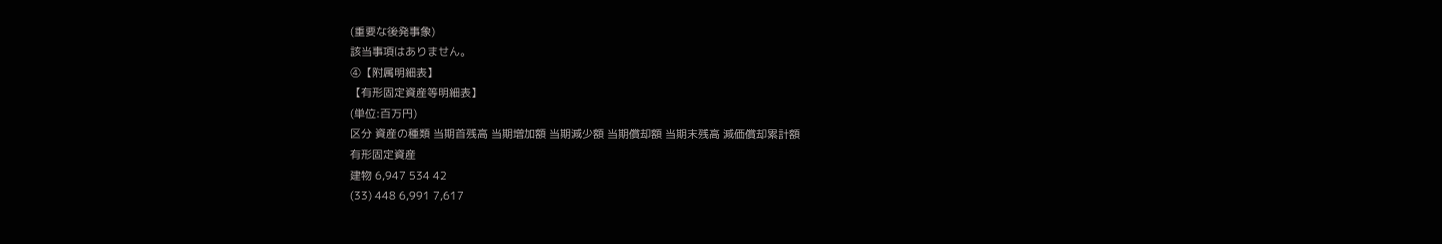(重要な後発事象)
該当事項はありません。
④【附属明細表】
【有形固定資産等明細表】
(単位:百万円)
区分 資産の種類 当期首残高 当期増加額 当期減少額 当期償却額 当期末残高 減価償却累計額
有形固定資産
建物 6,947 534 42
(33) 448 6,991 7,617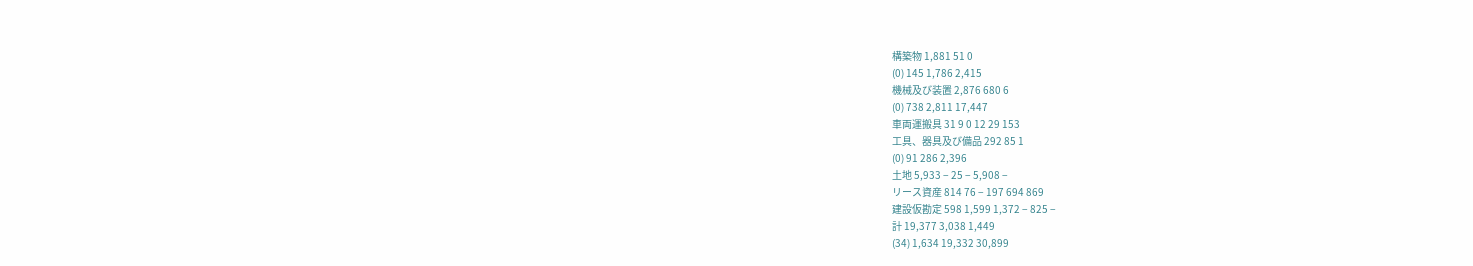構築物 1,881 51 0
(0) 145 1,786 2,415
機械及び装置 2,876 680 6
(0) 738 2,811 17,447
車両運搬具 31 9 0 12 29 153
工具、器具及び備品 292 85 1
(0) 91 286 2,396
土地 5,933 − 25 − 5,908 −
リース資産 814 76 − 197 694 869
建設仮勘定 598 1,599 1,372 − 825 −
計 19,377 3,038 1,449
(34) 1,634 19,332 30,899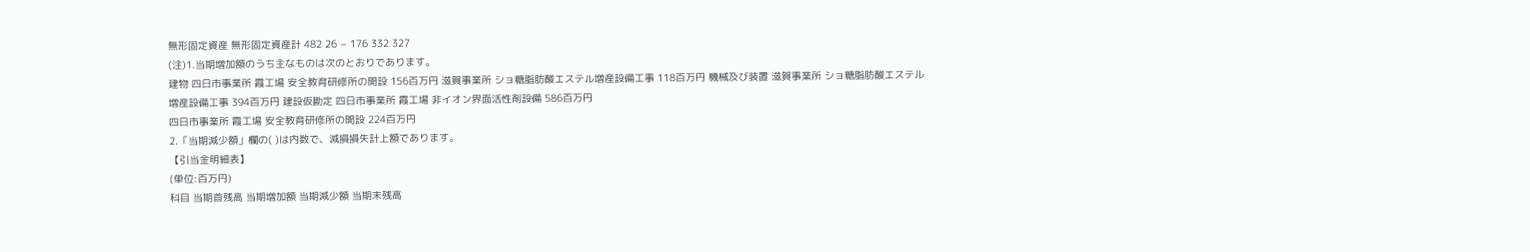無形固定資産 無形固定資産計 482 26 − 176 332 327
(注)1.当期増加額のうち主なものは次のとおりであります。
建物 四日市事業所 霞工場 安全教育研修所の開設 156百万円 滋賀事業所 ショ糖脂肪酸エステル増産設備工事 118百万円 機械及び装置 滋賀事業所 ショ糖脂肪酸エステル増産設備工事 394百万円 建設仮勘定 四日市事業所 霞工場 非イオン界面活性剤設備 586百万円
四日市事業所 霞工場 安全教育研修所の開設 224百万円
2.「当期減少額」欄の( )は内数で、減損損失計上額であります。
【引当金明細表】
(単位:百万円)
科目 当期首残高 当期増加額 当期減少額 当期末残高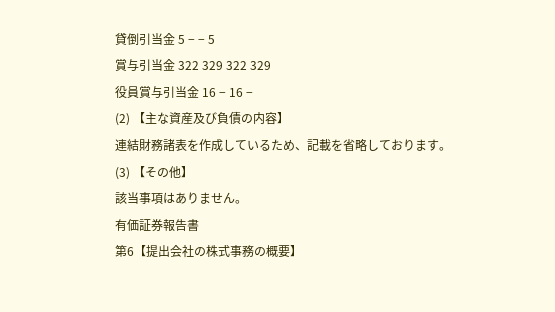貸倒引当金 5 − − 5
賞与引当金 322 329 322 329
役員賞与引当金 16 − 16 −
(2) 【主な資産及び負債の内容】
連結財務諸表を作成しているため、記載を省略しております。
(3) 【その他】
該当事項はありません。
有価証券報告書
第6【提出会社の株式事務の概要】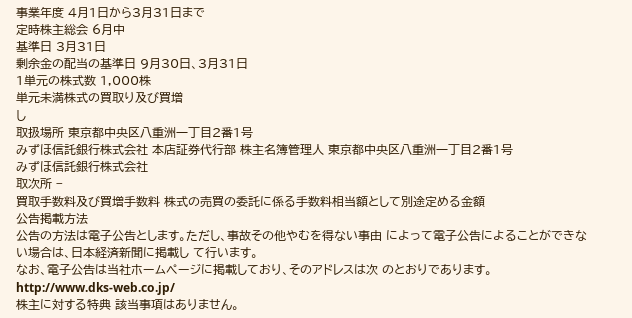事業年度 4月1日から3月31日まで
定時株主総会 6月中
基準日 3月31日
剰余金の配当の基準日 9月30日、3月31日
1単元の株式数 1,000株
単元未満株式の買取り及び買増
し
取扱場所 東京都中央区八重洲一丁目2番1号
みずほ信託銀行株式会社 本店証券代行部 株主名簿管理人 東京都中央区八重洲一丁目2番1号
みずほ信託銀行株式会社
取次所 −
買取手数料及び買増手数料 株式の売買の委託に係る手数料相当額として別途定める金額
公告掲載方法
公告の方法は電子公告とします。ただし、事故その他やむを得ない事由 によって電子公告によることができない場合は、日本経済新聞に掲載し て行います。
なお、電子公告は当社ホームページに掲載しており、そのアドレスは次 のとおりであります。
http://www.dks-web.co.jp/
株主に対する特典 該当事項はありません。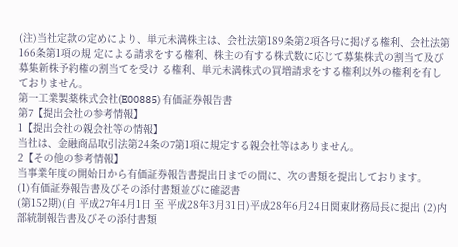(注)当社定款の定めにより、単元未満株主は、会社法第189条第2項各号に掲げる権利、会社法第166条第1項の規 定による請求をする権利、株主の有する株式数に応じて募集株式の割当て及び募集新株予約権の割当てを受け る権利、単元未満株式の買増請求をする権利以外の権利を有しておりません。
第一工業製薬株式会社(E00885) 有価証券報告書
第7【提出会社の参考情報】
1【提出会社の親会社等の情報】
当社は、金融商品取引法第24条の7第1項に規定する親会社等はありません。
2【その他の参考情報】
当事業年度の開始日から有価証券報告書提出日までの間に、次の書類を提出しております。
(1)有価証券報告書及びその添付書類並びに確認書
(第152期)(自 平成27年4月1日 至 平成28年3月31日)平成28年6月24日関東財務局長に提出 (2)内部統制報告書及びその添付書類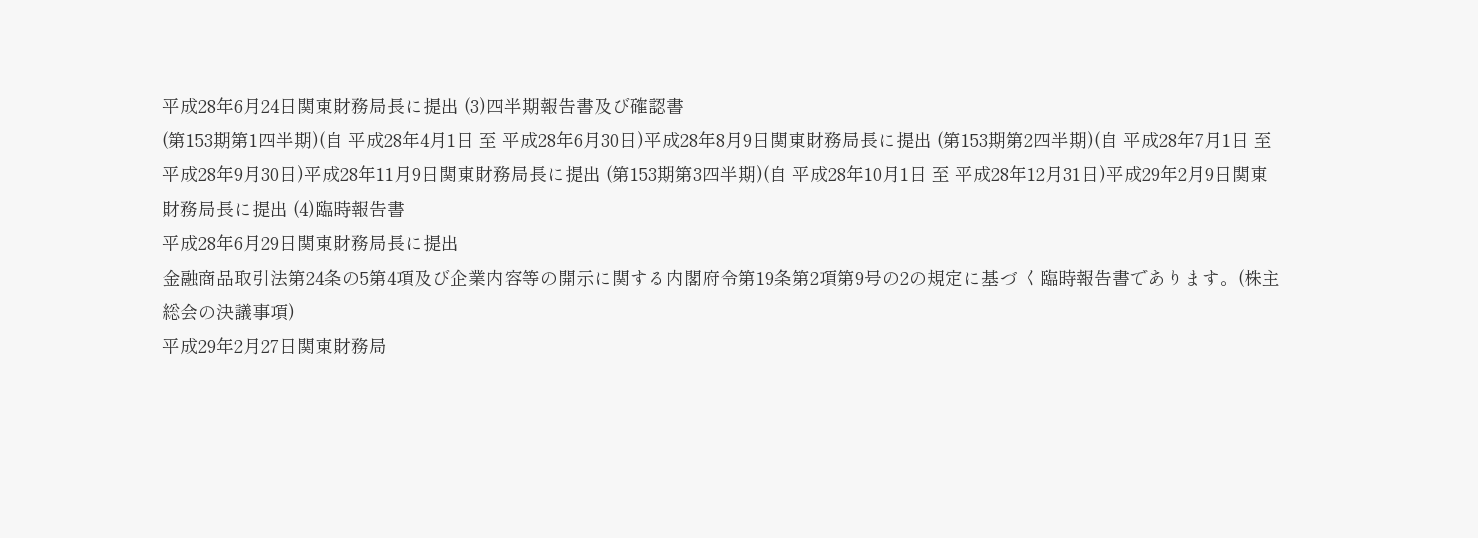平成28年6月24日関東財務局長に提出 (3)四半期報告書及び確認書
(第153期第1四半期)(自 平成28年4月1日 至 平成28年6月30日)平成28年8月9日関東財務局長に提出 (第153期第2四半期)(自 平成28年7月1日 至 平成28年9月30日)平成28年11月9日関東財務局長に提出 (第153期第3四半期)(自 平成28年10月1日 至 平成28年12月31日)平成29年2月9日関東財務局長に提出 (4)臨時報告書
平成28年6月29日関東財務局長に提出
金融商品取引法第24条の5第4項及び企業内容等の開示に関する内閣府令第19条第2項第9号の2の規定に基づ く臨時報告書であります。(株主総会の決議事項)
平成29年2月27日関東財務局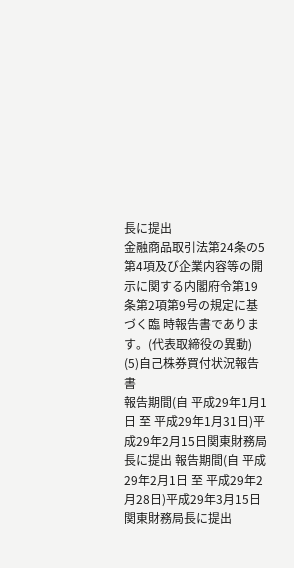長に提出
金融商品取引法第24条の5第4項及び企業内容等の開示に関する内閣府令第19条第2項第9号の規定に基づく臨 時報告書であります。(代表取締役の異動)
(5)自己株券買付状況報告書
報告期間(自 平成29年1月1日 至 平成29年1月31日)平成29年2月15日関東財務局長に提出 報告期間(自 平成29年2月1日 至 平成29年2月28日)平成29年3月15日関東財務局長に提出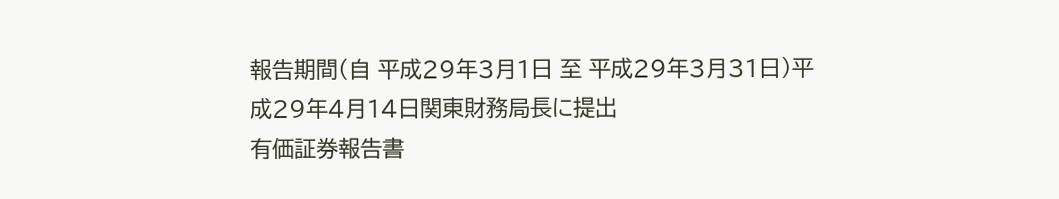報告期間(自 平成29年3月1日 至 平成29年3月31日)平成29年4月14日関東財務局長に提出
有価証券報告書